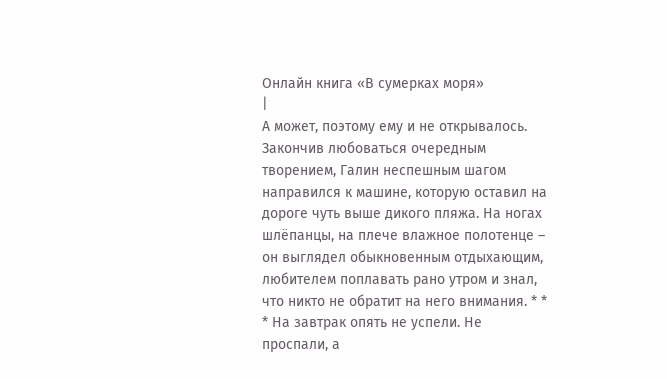Онлайн книга «В сумерках моря»
|
А может, поэтому ему и не открывалось. Закончив любоваться очередным творением, Галин неспешным шагом направился к машине, которую оставил на дороге чуть выше дикого пляжа. На ногах шлёпанцы, на плече влажное полотенце – он выглядел обыкновенным отдыхающим, любителем поплавать рано утром и знал, что никто не обратит на него внимания. * * * На завтрак опять не успели. Не проспали, а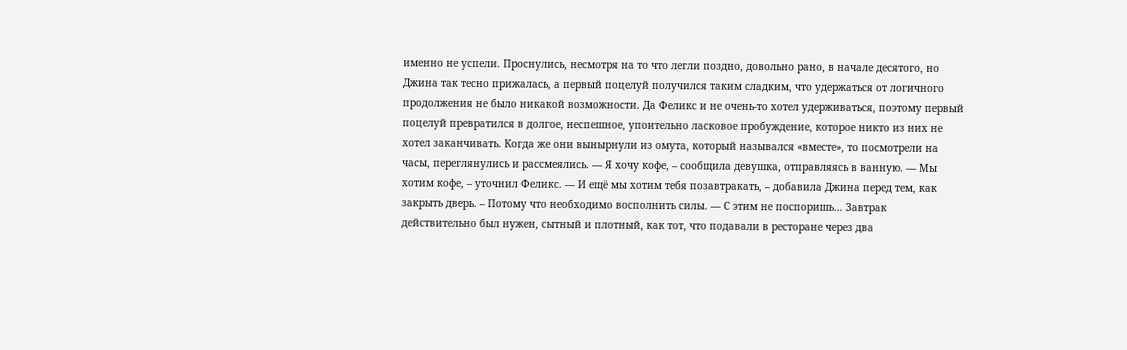именно не успели. Проснулись, несмотря на то что легли поздно, довольно рано, в начале десятого, но Джина так тесно прижалась, а первый поцелуй получился таким сладким, что удержаться от логичного продолжения не было никакой возможности. Да Феликс и не очень-то хотел удерживаться, поэтому первый поцелуй превратился в долгое, неспешное, упоительно ласковое пробуждение, которое никто из них не хотел заканчивать. Когда же они вынырнули из омута, который назывался «вместе», то посмотрели на часы, переглянулись и рассмеялись. — Я хочу кофе, – сообщила девушка, отправляясь в ванную. — Мы хотим кофе, – уточнил Феликс. — И ещё мы хотим тебя позавтракать, – добавила Джина перед тем, как закрыть дверь. – Потому что необходимо восполнить силы. — С этим не поспоришь… Завтрак действительно был нужен, сытный и плотный, как тот, что подавали в ресторане через два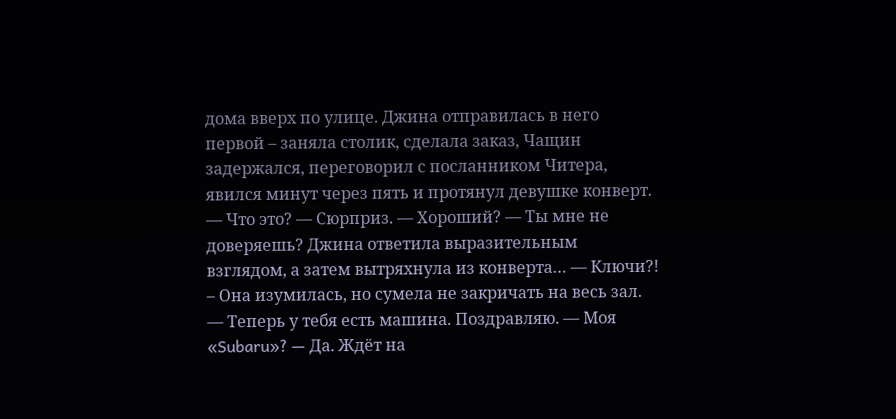дома вверх по улице. Джина отправилась в него первой – заняла столик, сделала заказ, Чащин задержался, переговорил с посланником Читера, явился минут через пять и протянул девушке конверт. — Что это? — Сюрприз. — Хороший? — Ты мне не доверяешь? Джина ответила выразительным взглядом, а затем вытряхнула из конверта… — Ключи?! – Она изумилась, но сумела не закричать на весь зал. — Теперь у тебя есть машина. Поздравляю. — Моя «Subaru»? — Да. Ждёт на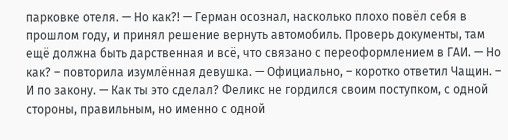парковке отеля. — Но как?! — Герман осознал, насколько плохо повёл себя в прошлом году, и принял решение вернуть автомобиль. Проверь документы, там ещё должна быть дарственная и всё, что связано с переоформлением в ГАИ. — Но как? – повторила изумлённая девушка. — Официально, – коротко ответил Чащин. – И по закону. — Как ты это сделал? Феликс не гордился своим поступком, с одной стороны, правильным, но именно с одной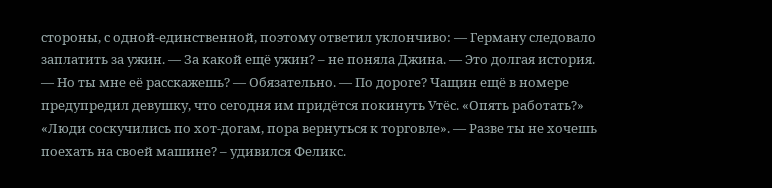стороны, с одной-единственной, поэтому ответил уклончиво: — Герману следовало заплатить за ужин. — За какой ещё ужин? – не поняла Джина. — Это долгая история. — Но ты мне её расскажешь? — Обязательно. — По дороге? Чащин ещё в номере предупредил девушку, что сегодня им придётся покинуть Утёс. «Опять работать?» «Люди соскучились по хот-догам, пора вернуться к торговле». — Разве ты не хочешь поехать на своей машине? – удивился Феликс.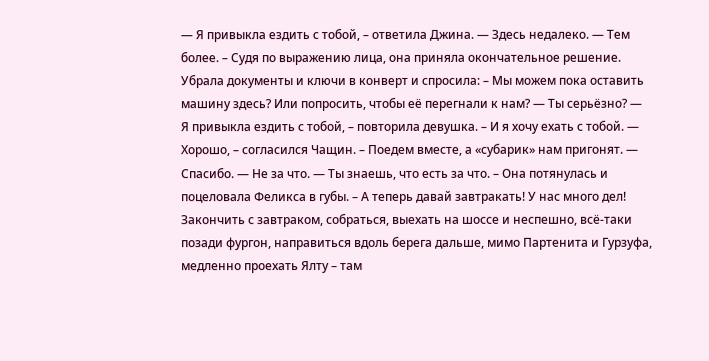— Я привыкла ездить с тобой, – ответила Джина. — Здесь недалеко. — Тем более. – Судя по выражению лица, она приняла окончательное решение. Убрала документы и ключи в конверт и спросила: – Мы можем пока оставить машину здесь? Или попросить, чтобы её перегнали к нам? — Ты серьёзно? — Я привыкла ездить с тобой, – повторила девушка. – И я хочу ехать с тобой. — Хорошо, – согласился Чащин. – Поедем вместе, а «субарик» нам пригонят. — Спасибо. — Не за что. — Ты знаешь, что есть за что. – Она потянулась и поцеловала Феликса в губы. – А теперь давай завтракать! У нас много дел! Закончить с завтраком, собраться, выехать на шоссе и неспешно, всё-таки позади фургон, направиться вдоль берега дальше, мимо Партенита и Гурзуфа, медленно проехать Ялту – там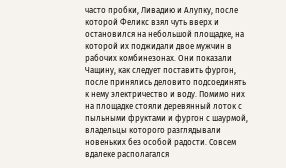часто пробки, Ливадию и Алупку, после которой Феликс взял чуть вверх и остановился на небольшой площадке, на которой их поджидали двое мужчин в рабочих комбинезонах. Они показали Чащину, как следует поставить фургон, после принялись деловито подсоединять к нему электричество и воду. Помимо них на площадке стояли деревянный лоток с пыльными фруктами и фургон с шаурмой, владельцы которого разглядывали новеньких без особой радости. Совсем вдалеке располагался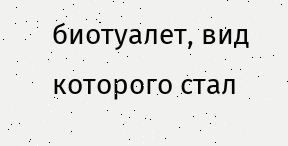биотуалет, вид которого стал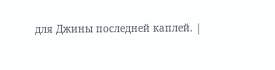для Джины последней каплей. |